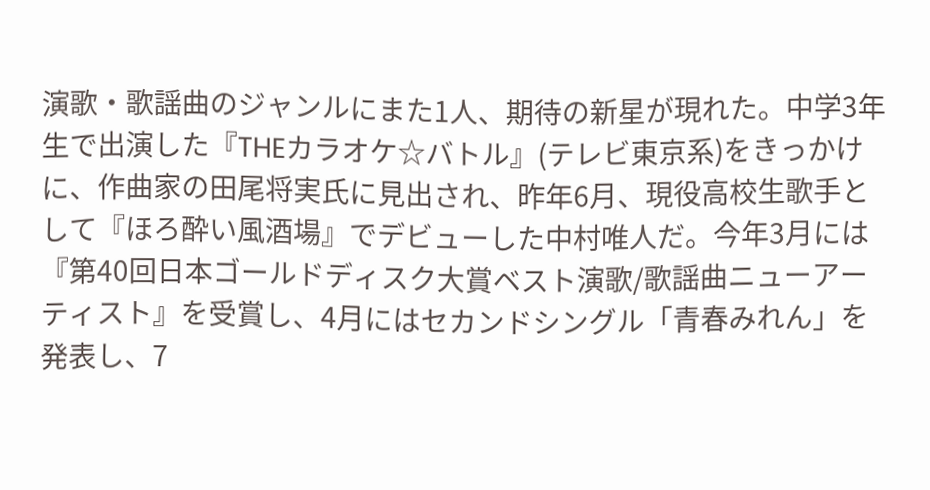演歌・歌謡曲のジャンルにまた1人、期待の新星が現れた。中学3年生で出演した『THEカラオケ☆バトル』(テレビ東京系)をきっかけに、作曲家の田尾将実氏に見出され、昨年6月、現役高校生歌手として『ほろ酔い風酒場』でデビューした中村唯人だ。今年3月には『第40回日本ゴールドディスク大賞ベスト演歌/歌謡曲ニューアーティスト』を受賞し、4月にはセカンドシングル「青春みれん」を発表し、7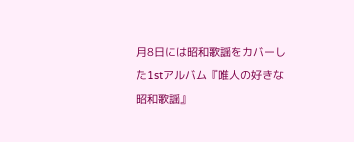月8日には昭和歌謡をカバーした1stアルバム『唯人の好きな昭和歌謡』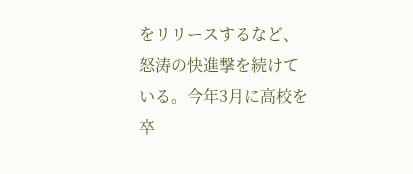をリリースするなど、怒涛の快進撃を続けている。今年3月に高校を卒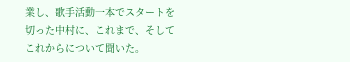業し、歌手活動一本でスタートを切った中村に、これまで、そしてこれからについて聞いた。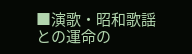■演歌・昭和歌謡との運命の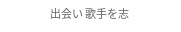出会い 歌手を志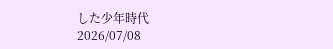した少年時代
2026/07/08